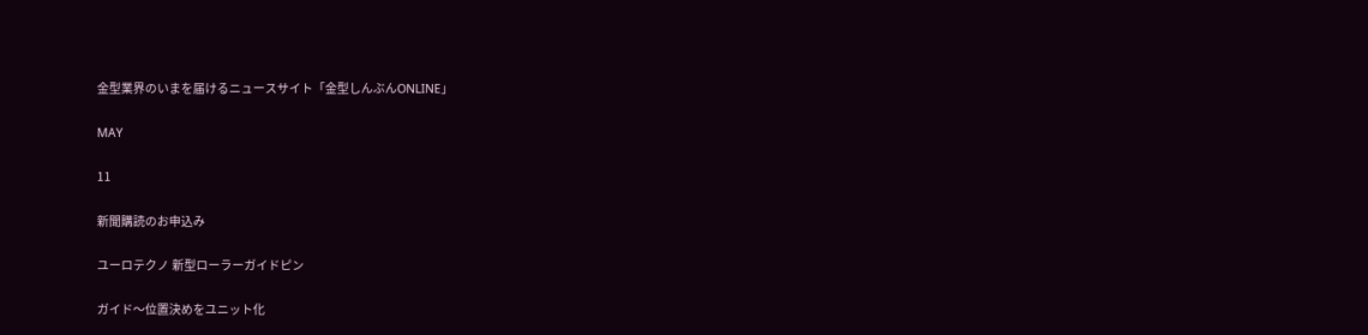金型業界のいまを届けるニュースサイト「金型しんぶんONLINE」

MAY

11

新聞購読のお申込み

ユーロテクノ 新型ローラーガイドピン

ガイド〜位置決めをユニット化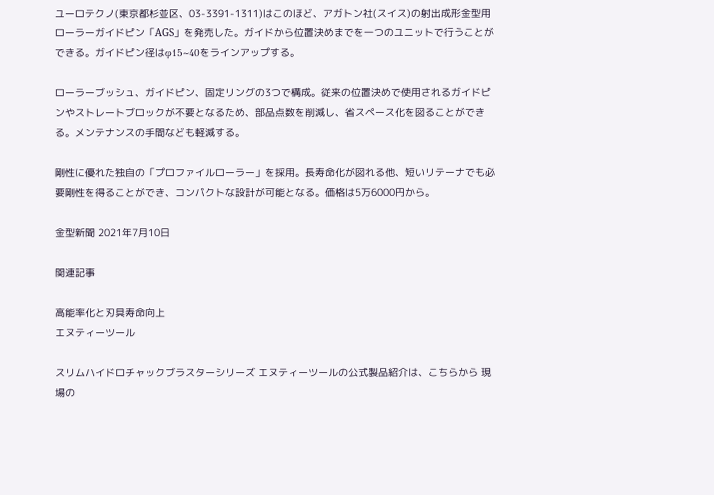ユーロテクノ(東京都杉並区、03-3391-1311)はこのほど、アガトン社(スイス)の射出成形金型用ローラーガイドピン「AGS」を発売した。ガイドから位置決めまでを一つのユニットで行うことができる。ガイドピン径はφ15~40をラインアップする。

ローラーブッシュ、ガイドピン、固定リングの3つで構成。従来の位置決めで使用されるガイドピンやストレートブロックが不要となるため、部品点数を削減し、省スペース化を図ることができる。メンテナンスの手間なども軽減する。

剛性に優れた独自の「プロファイルローラー」を採用。長寿命化が図れる他、短いリテーナでも必要剛性を得ることができ、コンパクトな設計が可能となる。価格は5万6000円から。

金型新聞 2021年7月10日

関連記事

高能率化と刃具寿命向上
エヌティーツール

スリムハイドロチャックブラスターシリーズ エヌティーツールの公式製品紹介は、こちらから 現場の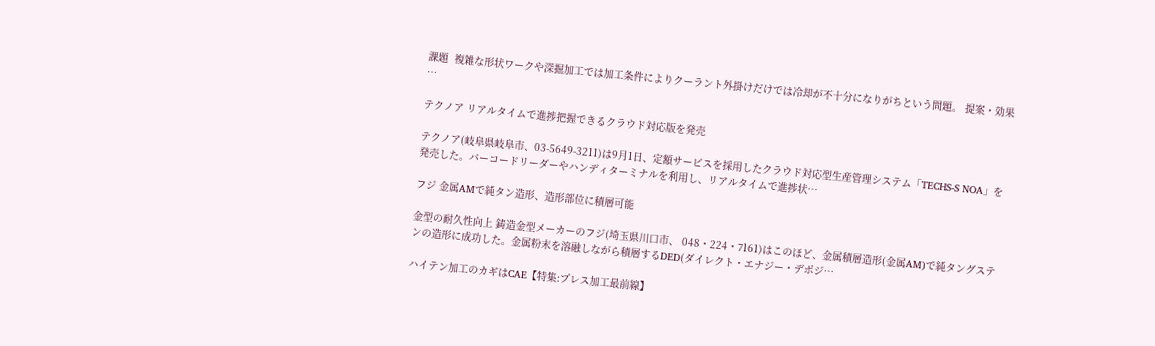課題  複雑な形状ワークや深掘加工では加工条件によりクーラント外掛けだけでは冷却が不十分になりがちという問題。 提案・効果  …

テクノア リアルタイムで進捗把握できるクラウド対応版を発売

テクノア(岐阜県岐阜市、03-5649-3211)は9月1日、定額サービスを採用したクラウド対応型生産管理システム「TECHS‐S NOA」を発売した。バーコードリーダーやハンディターミナルを利用し、リアルタイムで進捗状…

フジ 金属AMで純タン造形、造形部位に積層可能

金型の耐久性向上 鋳造金型メーカーのフジ(埼玉県川口市、 048・224・7161)はこのほど、金属積層造形(金属AM)で純タングステンの造形に成功した。金属粉末を溶融しながら積層するDED(ダイレクト・エナジー・デポジ…

ハイテン加工のカギはCAE【特集:プレス加工最前線】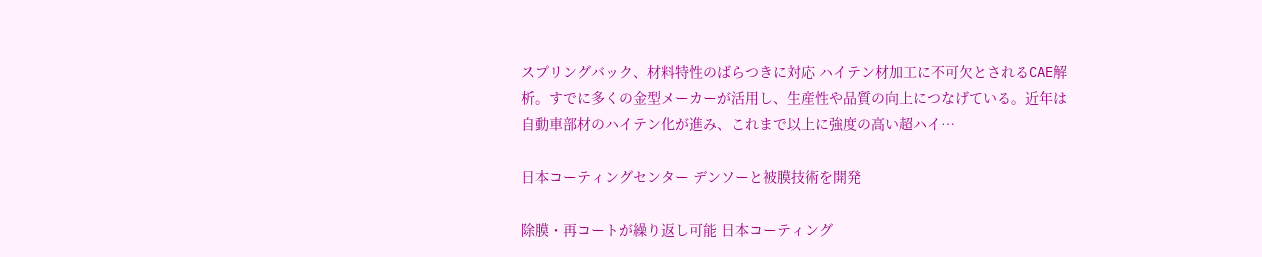スプリングバック、材料特性のばらつきに対応 ハイテン材加工に不可欠とされるCAE解析。すでに多くの金型メーカーが活用し、生産性や品質の向上につなげている。近年は自動車部材のハイテン化が進み、これまで以上に強度の高い超ハイ…

日本コーティングセンター デンソーと被膜技術を開発

除膜・再コートが繰り返し可能 日本コーティング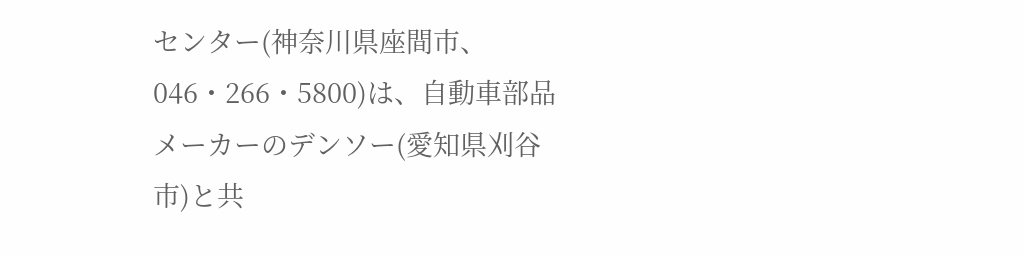センター(神奈川県座間市、046・266・5800)は、自動車部品メーカーのデンソー(愛知県刈谷市)と共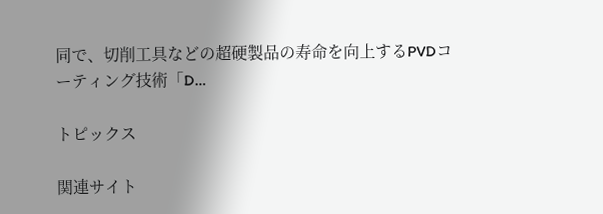同で、切削工具などの超硬製品の寿命を向上するPVDコーティング技術「D…

トピックス

関連サイト